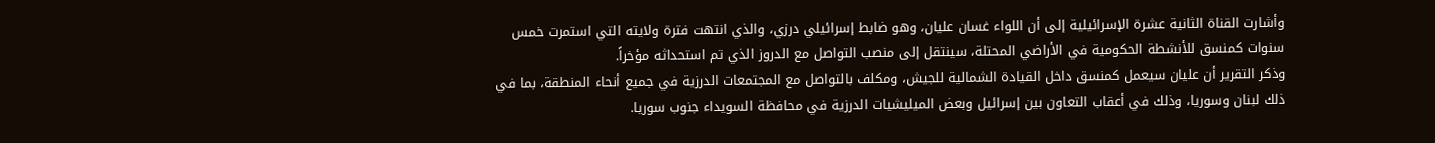وأشارت القناة الثانية عشرة الإسرائيلية إلى أن اللواء غسان عليان، وهو ضابط إسرائيلي درزي، والذي انتهت فترة ولايته التي استمرت خمس سنوات كمنسق للأنشطة الحكومية في الأراضي المحتلة، سينتقل إلى منصب التواصل مع الدروز الذي تم استحداثه مؤخراً.
وذكر التقرير أن عليان سيعمل كمنسق داخل القيادة الشمالية للجيش، ومكلف بالتواصل مع المجتمعات الدرزية في جميع أنحاء المنطقة، بما في ذلك لبنان وسوريا، وذلك في أعقاب التعاون بين إسرائيل وبعض الميليشيات الدرزية في محافظة السويداء جنوب سوريا.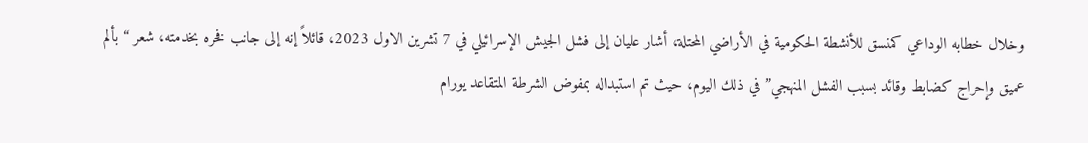وخلال خطابه الوداعي كمنسق للأنشطة الحكومية في الأراضي المحتلة، أشار عليان إلى فشل الجيش الإسرائيلي في 7 تشرين الاول 2023، قائلاً إنه إلى جانب فخره بخدمته، شعر “بألم عميق وإحراج كضابط وقائد بسبب الفشل المنهجي” في ذلك اليوم، حيث تم استبداله بمفوض الشرطة المتقاعد يورام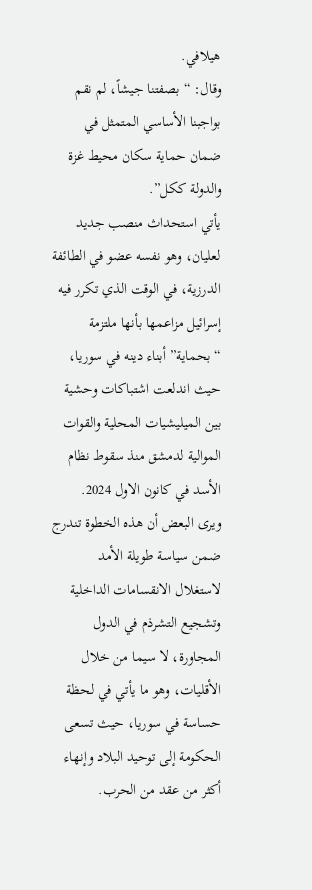هيلافي.
وقال: “بصفتنا جيشاً، لم نقم بواجبنا الأساسي المتمثل في ضمان حماية سكان محيط غزة والدولة ككل”.
يأتي استحداث منصب جديد لعليان، وهو نفسه عضو في الطائفة الدرزية، في الوقت الذي تكرر فيه إسرائيل مزاعمها بأنها ملتزمة “بحماية” أبناء دينه في سوريا، حيث اندلعت اشتباكات وحشية بين الميليشيات المحلية والقوات الموالية لدمشق منذ سقوط نظام الأسد في كانون الاول 2024.
ويرى البعض أن هذه الخطوة تندرج ضمن سياسة طويلة الأمد لاستغلال الانقسامات الداخلية وتشجيع التشرذم في الدول المجاورة، لا سيما من خلال الأقليات، وهو ما يأتي في لحظة حساسة في سوريا، حيث تسعى الحكومة إلى توحيد البلاد وإنهاء أكثر من عقد من الحرب.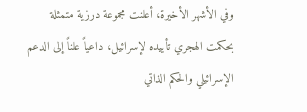وفي الأشهر الأخيرة، أعلنت مجموعة درزية متمثلة بحكمت الهجري تأييده لإسرائيل، داعياً علناً إلى الدعم الإسرائيلي والحكم الذاتي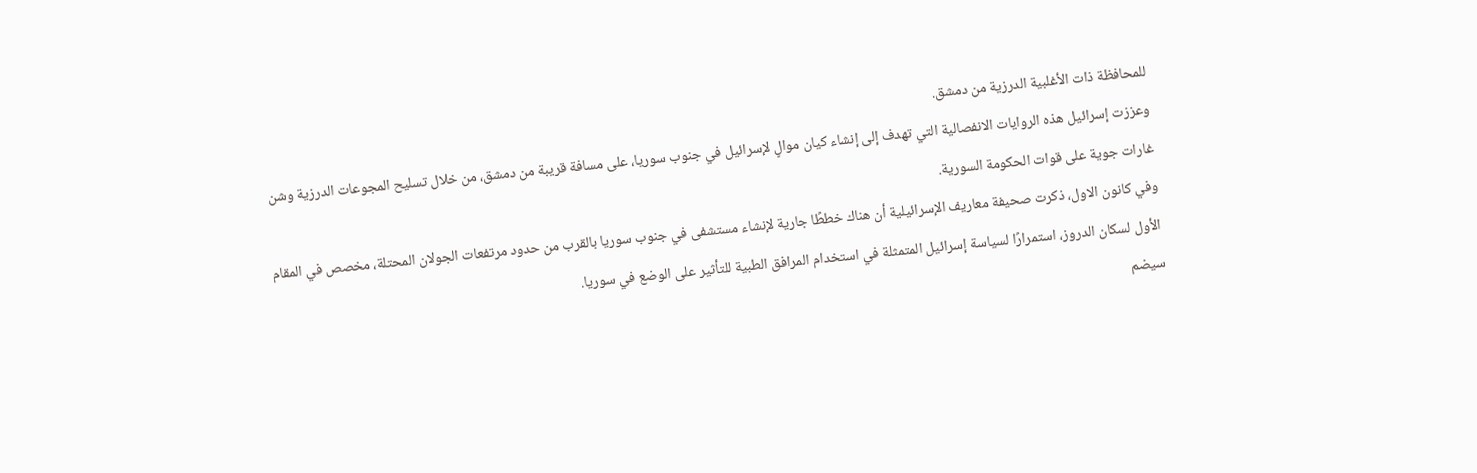للمحافظة ذات الأغلبية الدرزية من دمشق.
وعززت إسرائيل هذه الروايات الانفصالية التي تهدف إلى إنشاء كيان موالٍ لإسرائيل في جنوب سوريا، على مسافة قريبة من دمشق، من خلال تسليح المجوعات الدرزية وشن غارات جوية على قوات الحكومة السورية.
وفي كانون الاول، ذكرت صحيفة معاريف الإسرائيلية أن هناك خططًا جارية لإنشاء مستشفى في جنوب سوريا بالقرب من حدود مرتفعات الجولان المحتلة، مخصص في المقام الأول لسكان الدروز، استمرارًا لسياسة إسرائيل المتمثلة في استخدام المرافق الطبية للتأثير على الوضع في سوريا.
سيضم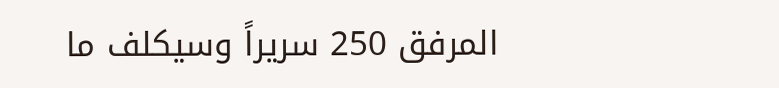المرفق 250 سريراً وسيكلف ما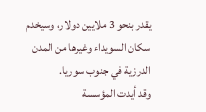يقدر بنحو 3 ملايين دولار، وسيخدم سكان السويداء وغيرها من المدن الدرزية في جنوب سوريا.
وقد أيدت المؤسسة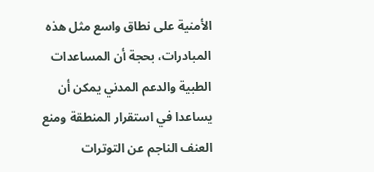الأمنية على نطاق واسع مثل هذه المبادرات، بحجة أن المساعدات الطبية والدعم المدني يمكن أن يساعدا في استقرار المنطقة ومنع العنف الناجم عن التوترات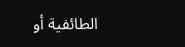الطائفية أو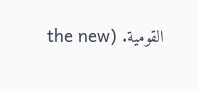القومية. (the new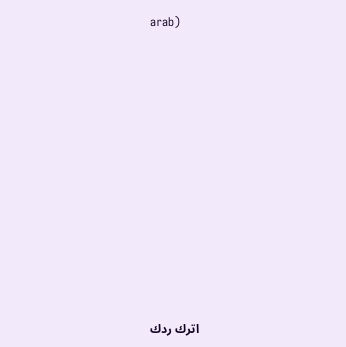arab)











اترك ردك